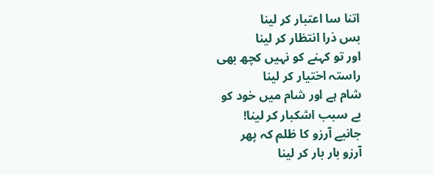اتنا سا اعتبار کر لینا
بس ذرا انتظار کر لینا
اور تو کہنے کو نہیں کچھ بھی
راستہ اختیار کر لینا
شام ہے اور شام میں خود کو
بے سبب اشکبار کر لینا!
جانیے آرزو کا ظلم کہ پھر
آرزو بار بار کر لینا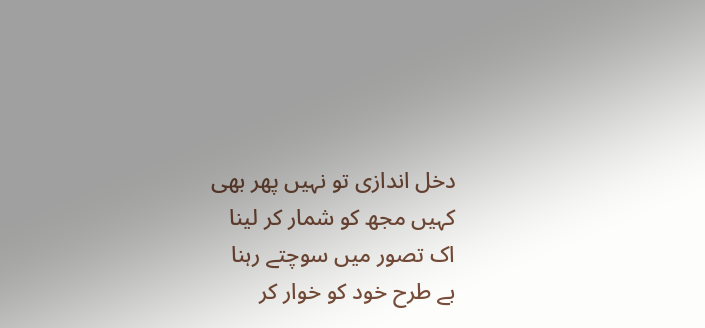دخل اندازی تو نہیں پھر بھی
کہیں مجھ کو شمار کر لینا
اک تصور میں سوچتے رہنا
بے طرح خود کو خوار کر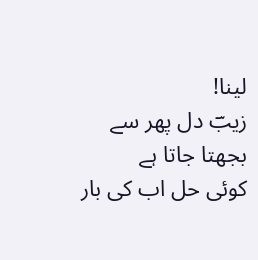لینا!
زیبؔ دل پھر سے بجھتا جاتا ہے
کوئی حل اب کی بار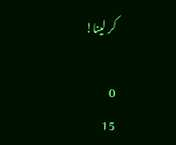کر لینا!

0
15